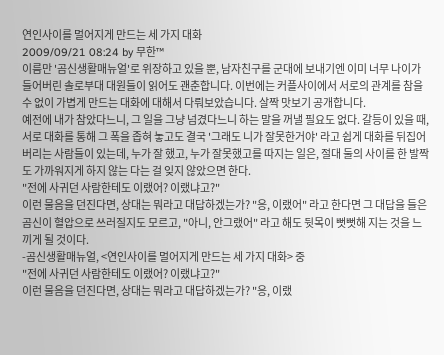연인사이를 멀어지게 만드는 세 가지 대화
2009/09/21 08:24 by 무한™
이름만 '곰신생활매뉴얼'로 위장하고 있을 뿐, 남자친구를 군대에 보내기엔 이미 너무 나이가 들어버린 솔로부대 대원들이 읽어도 괜춘합니다. 이번에는 커플사이에서 서로의 관계를 참을 수 없이 가볍게 만드는 대화에 대해서 다뤄보았습니다. 살짝 맛보기 공개합니다.
예전에 내가 참았다느니, 그 일을 그냥 넘겼다느니 하는 말을 꺼낼 필요도 없다. 갈등이 있을 때, 서로 대화를 통해 그 폭을 좁혀 놓고도 결국 '그래도 니가 잘못한거야' 라고 쉽게 대화를 뒤집어 버리는 사람들이 있는데, 누가 잘 했고, 누가 잘못했고를 따지는 일은, 절대 둘의 사이를 한 발짝도 가까워지게 하지 않는 다는 걸 잊지 않았으면 한다.
"전에 사귀던 사람한테도 이랬어? 이랬냐고?"
이런 물음을 던진다면, 상대는 뭐라고 대답하겠는가? "응, 이랬어" 라고 한다면 그 대답을 들은 곰신이 혈압으로 쓰러질지도 모르고, "아니, 안그랬어" 라고 해도 뒷목이 뻣뻣해 지는 것을 느끼게 될 것이다.
-곰신생활매뉴얼, <연인사이를 멀어지게 만드는 세 가지 대화> 중
"전에 사귀던 사람한테도 이랬어? 이랬냐고?"
이런 물음을 던진다면, 상대는 뭐라고 대답하겠는가? "응, 이랬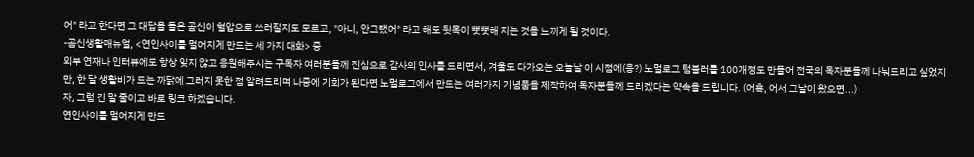어" 라고 한다면 그 대답을 들은 곰신이 혈압으로 쓰러질지도 모르고, "아니, 안그랬어" 라고 해도 뒷목이 뻣뻣해 지는 것을 느끼게 될 것이다.
-곰신생활매뉴얼, <연인사이를 멀어지게 만드는 세 가지 대화> 중
외부 연재나 인터뷰에도 항상 잊지 않고 응원해주시는 구독자 여러분들께 진심으로 감사의 인사를 드리면서, 겨울도 다가오는 오늘날 이 시점에(응?) 노멀로그 텀블러를 100개정도 만들어 전국의 독자분들께 나눠드리고 싶었지만, 한 달 생활비가 드는 까닭에 그러지 못한 점 알려드리며 나중에 기회가 된다면 노멀로그에서 만드는 여러가지 기념품을 제작하여 독자분들께 드리겠다는 약속을 드립니다. (어흑, 어서 그날이 왔으면...)
자, 그럼 긴 말 줄이고 바로 링크 하겠습니다.
연인사이를 멀어지게 만드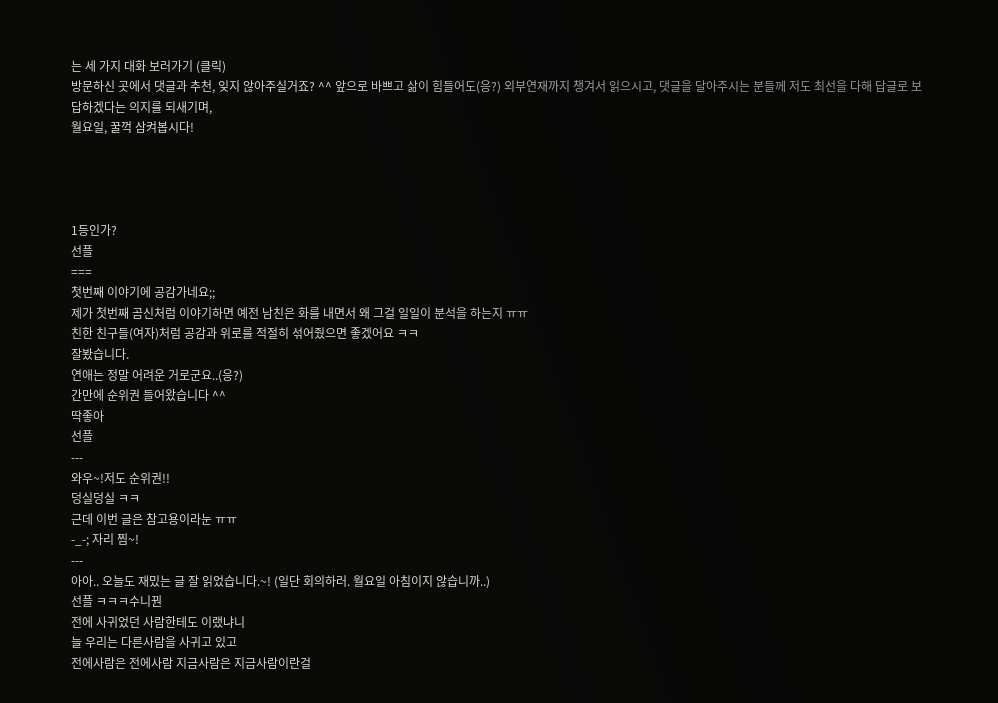는 세 가지 대화 보러가기 (클릭)
방문하신 곳에서 댓글과 추천, 잊지 않아주실거죠? ^^ 앞으로 바쁘고 삶이 힘들어도(응?) 외부연재까지 챙겨서 읽으시고, 댓글을 달아주시는 분들께 저도 최선을 다해 답글로 보답하겠다는 의지를 되새기며,
월요일, 꿀꺽 삼켜봅시다!




1등인가?
선플
===
첫번째 이야기에 공감가네요;;
제가 첫번째 곰신처럼 이야기하면 예전 남친은 화를 내면서 왜 그걸 일일이 분석을 하는지 ㅠㅠ
친한 친구들(여자)처럼 공감과 위로를 적절히 섞어줬으면 좋겠어요 ㅋㅋ
잘봤습니다.
연애는 정말 어려운 거로군요..(응?)
간만에 순위권 들어왔습니다 ^^
딱좋아
선플
---
와우~!저도 순위권!!
덩실덩실 ㅋㅋ
근데 이번 글은 참고용이라눈 ㅠㅠ
-_-; 자리 찜~!
---
아아.. 오늘도 재밌는 글 잘 읽었습니다.~! (일단 회의하러. 월요일 아침이지 않습니까..)
선플 ㅋㅋㅋ수니꿘
전에 사귀었던 사람한테도 이랬냐니
늘 우리는 다른사람을 사귀고 있고
전에사람은 전에사람 지금사람은 지금사람이란걸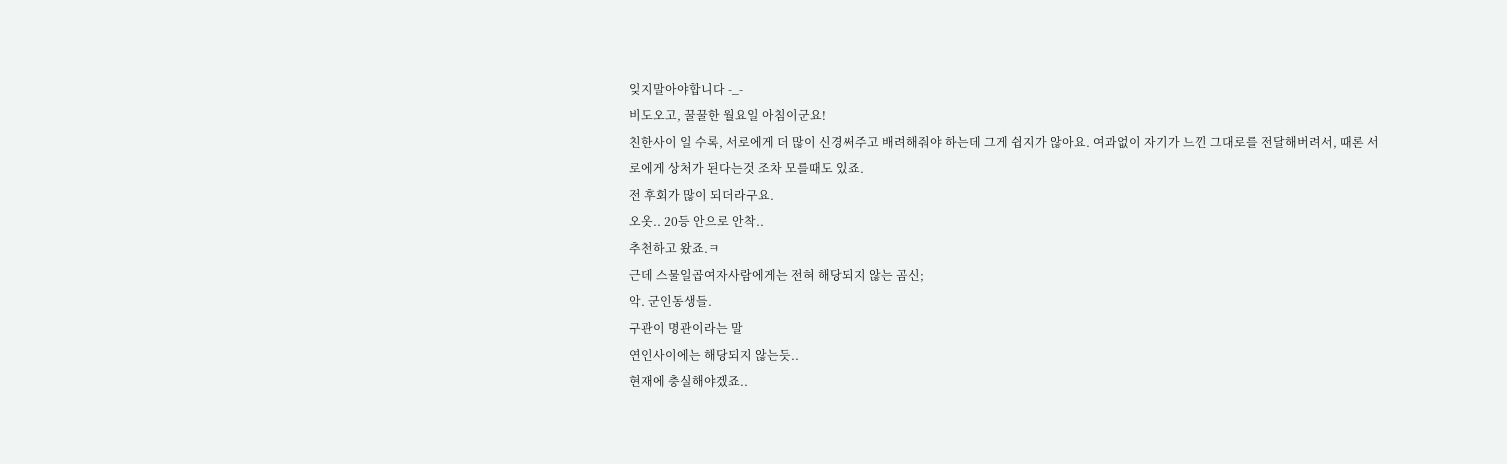잊지말아야합니다 -_-
비도오고, 꿀꿀한 월요일 아침이군요!
친한사이 일 수록, 서로에게 더 많이 신경써주고 배려해줘야 하는데 그게 쉽지가 않아요. 여과없이 자기가 느낀 그대로를 전달해버려서, 때론 서로에게 상처가 된다는것 조차 모를때도 있죠.
전 후회가 많이 되더라구요.
오옷.. 20등 안으로 안착..
추천하고 왔죠.ㅋ
근데 스물일곱여자사람에게는 전혀 해당되지 않는 곰신;
악. 군인동생들.
구관이 명관이라는 말
연인사이에는 해당되지 않는듯..
현재에 충실해야겠죠..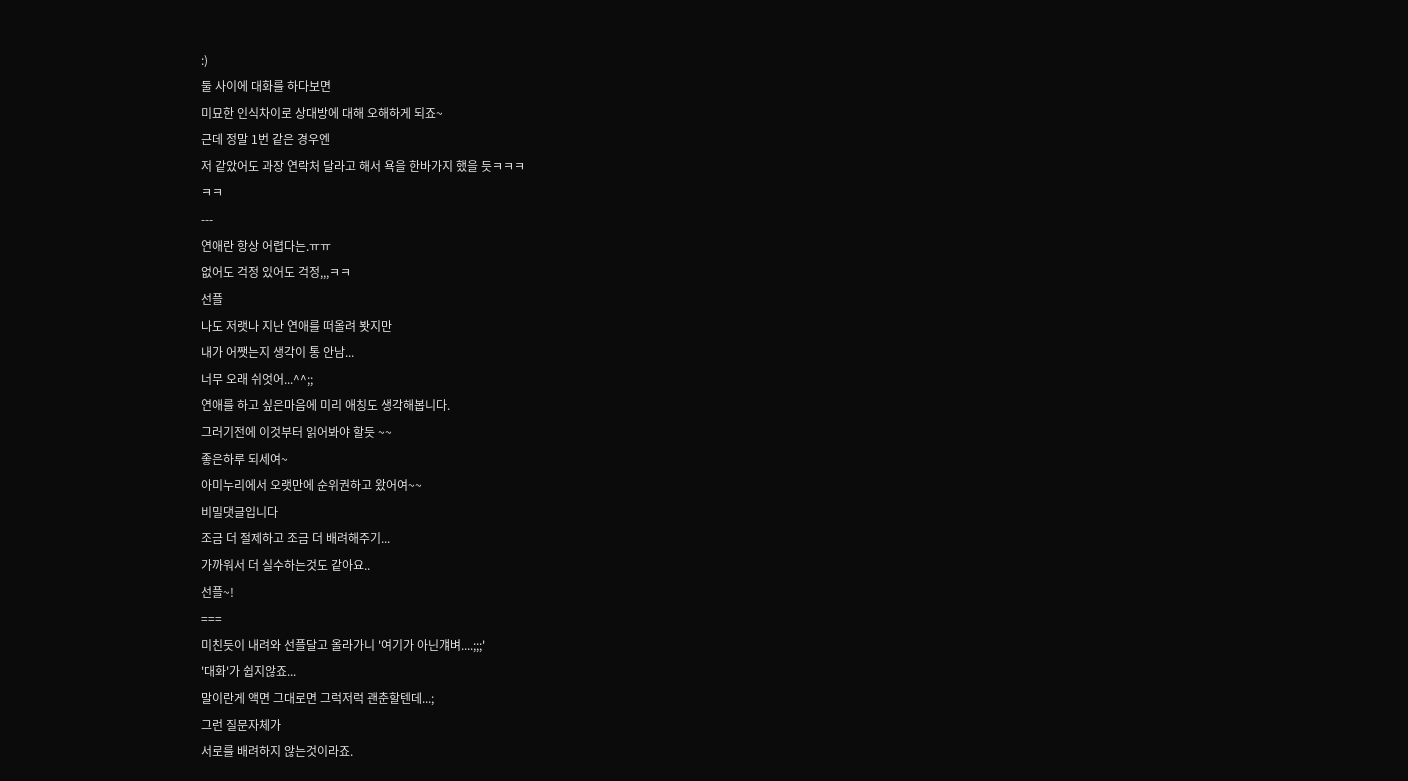:)
둘 사이에 대화를 하다보면
미묘한 인식차이로 상대방에 대해 오해하게 되죠~
근데 정말 1번 같은 경우엔
저 같았어도 과장 연락처 달라고 해서 욕을 한바가지 했을 듯ㅋㅋㅋ
ㅋㅋ
---
연애란 항상 어렵다는.ㅠㅠ
없어도 걱정 있어도 걱정,,,ㅋㅋ
선플
나도 저랫나 지난 연애를 떠올려 봣지만
내가 어쨋는지 생각이 통 안남...
너무 오래 쉬엇어...^^;;
연애를 하고 싶은마음에 미리 애칭도 생각해봅니다.
그러기전에 이것부터 읽어봐야 할듯 ~~
좋은하루 되세여~
아미누리에서 오랫만에 순위권하고 왔어여~~
비밀댓글입니다
조금 더 절제하고 조금 더 배려해주기...
가까워서 더 실수하는것도 같아요..
선플~!
===
미친듯이 내려와 선플달고 올라가니 '여기가 아닌걔벼....;;;'
'대화'가 쉽지않죠...
말이란게 액면 그대로면 그럭저럭 괜춘할텐데...;
그런 질문자체가
서로를 배려하지 않는것이라죠.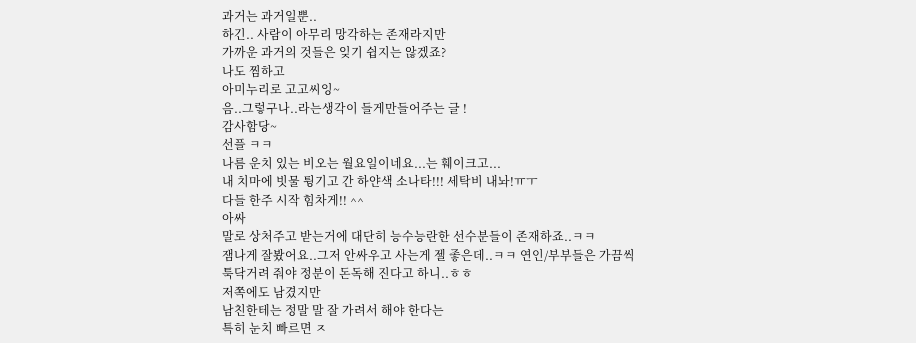과거는 과거일뿐..
하긴.. 사람이 아무리 망각하는 존재라지만
가까운 과거의 것들은 잊기 쉽지는 않겠죠?
나도 찜하고
아미누리로 고고씨잉~
음..그렇구나..라는생각이 들게만들어주는 글 !
감사함당~
선플 ㅋㅋ
나름 운치 있는 비오는 월요일이네요...는 훼이크고...
내 치마에 빗물 튕기고 간 하얀색 소나타!!! 세탁비 내놔!ㅠㅜ
다들 한주 시작 힘차게!! ^^
아싸
말로 상처주고 받는거에 대단히 능수능란한 선수분들이 존재하죠..ㅋㅋ
잼나게 잘봤어요..그저 안싸우고 사는게 젤 좋은데..ㅋㅋ 연인/부부들은 가끔씩 툭닥거려 줘야 정분이 돈독해 진다고 하니..ㅎㅎ
저쪽에도 남겼지만
남친한테는 정말 말 잘 가려서 해야 한다는
특히 눈치 빠르면 ㅈ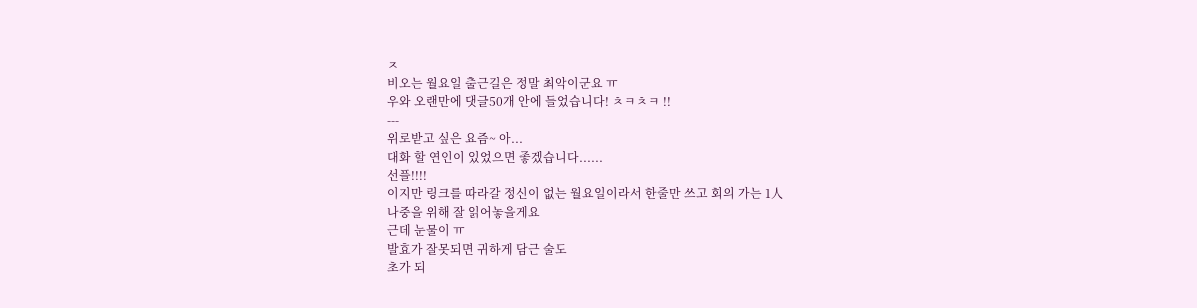ㅈ
비오는 월요일 출근길은 정말 최악이군요 ㅠ
우와 오랜만에 댓글50개 안에 들었습니다! ㅊㅋㅊㅋ !!
---
위로받고 싶은 요즘~ 아...
대화 할 연인이 있었으면 좋겠습니다......
선플!!!!
이지만 링크를 따라갈 정신이 없는 월요일이라서 한줄만 쓰고 회의 가는 1人
나중을 위해 잘 읽어놓을게요
근데 눈물이 ㅠ
발효가 잘못되면 귀하게 담근 술도
초가 되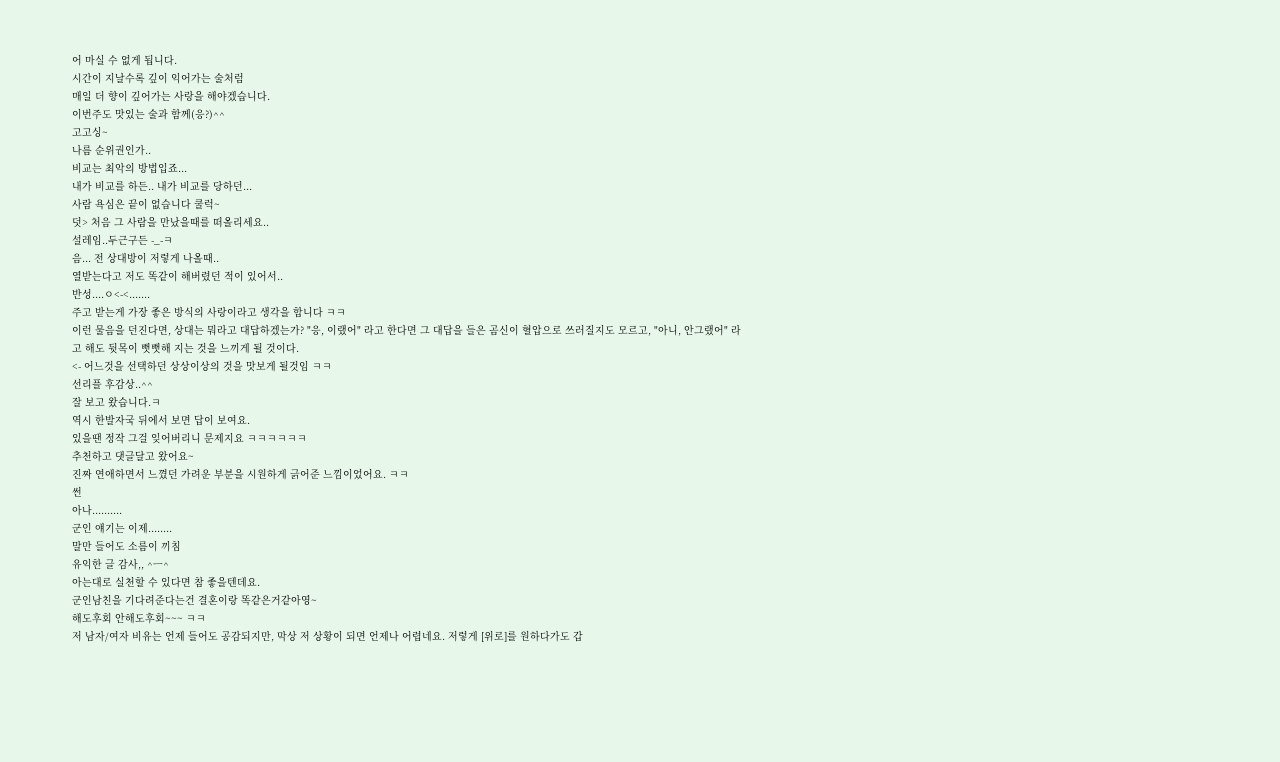어 마실 수 없게 됩니다.
시간이 지날수록 깊이 익어가는 술처럼
매일 더 향이 깊어가는 사랑을 해야겠습니다.
이번주도 맛있는 술과 함께(응?)^^
고고싱~
나름 순위권인가..
비교는 최악의 방법입죠...
내가 비교를 하든.. 내가 비교를 당하던...
사람 욕심은 끝이 없습니다 쿨럭~
덧> 처음 그 사람을 만났을때를 떠올리세요..
설레임..두근구든 -_-ㅋ
음... 전 상대방이 저렇게 나올때..
열받는다고 저도 똑같이 해버렸던 적이 있어서..
반성....ㅇ<-<.......
주고 받는게 가장 좋은 방식의 사랑이라고 생각을 합니다 ㅋㅋ
이런 물음을 던진다면, 상대는 뭐라고 대답하겠는가? "응, 이랬어" 라고 한다면 그 대답을 들은 곰신이 혈압으로 쓰러질지도 모르고, "아니, 안그랬어" 라고 해도 뒷목이 뻣뻣해 지는 것을 느끼게 될 것이다.
<- 어느것을 선택하던 상상이상의 것을 맛보게 될것임 ㅋㅋ
선리플 후감상..^^
잘 보고 왔습니다.ㅋ
역시 한발자국 뒤에서 보면 답이 보여요.
있을땐 정작 그걸 잊어버리니 문제지요 ㅋㅋㅋㅋㅋㅋ
추천하고 댓글달고 왔어요~
진짜 연애하면서 느꼈던 가려운 부분을 시원하게 긁어준 느낌이었어요. ㅋㅋ
썬
아나..........
군인 얘기는 이제........
말만 들어도 소름이 끼침
유익한 글 감사,, ^ㅡ^
아는대로 실천할 수 있다면 참 좋을텐데요.
군인남친을 기다려준다는건 결혼이랑 똑같은거같아영~
해도후회 안해도후회~~~ ㅋㅋ
저 남자/여자 비유는 언제 들어도 공감되지만, 막상 저 상황이 되면 언제나 어렵네요. 저렇게 [위로]를 원하다가도 갑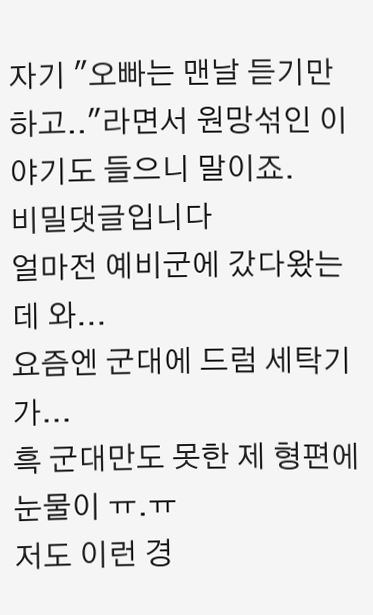자기 "오빠는 맨날 듣기만 하고.."라면서 원망섞인 이야기도 들으니 말이죠.
비밀댓글입니다
얼마전 예비군에 갔다왔는데 와...
요즘엔 군대에 드럼 세탁기가...
흑 군대만도 못한 제 형편에 눈물이 ㅠ.ㅠ
저도 이런 경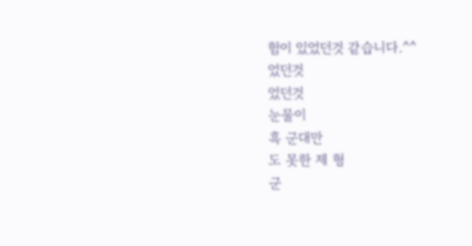험이 있었던것 같습니다.^^
었던것
었던것
눈물이
흑 군대만
도 못한 제 형
군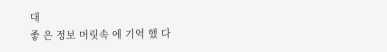대
좋 은 정보 머릿속 에 기억 했 다